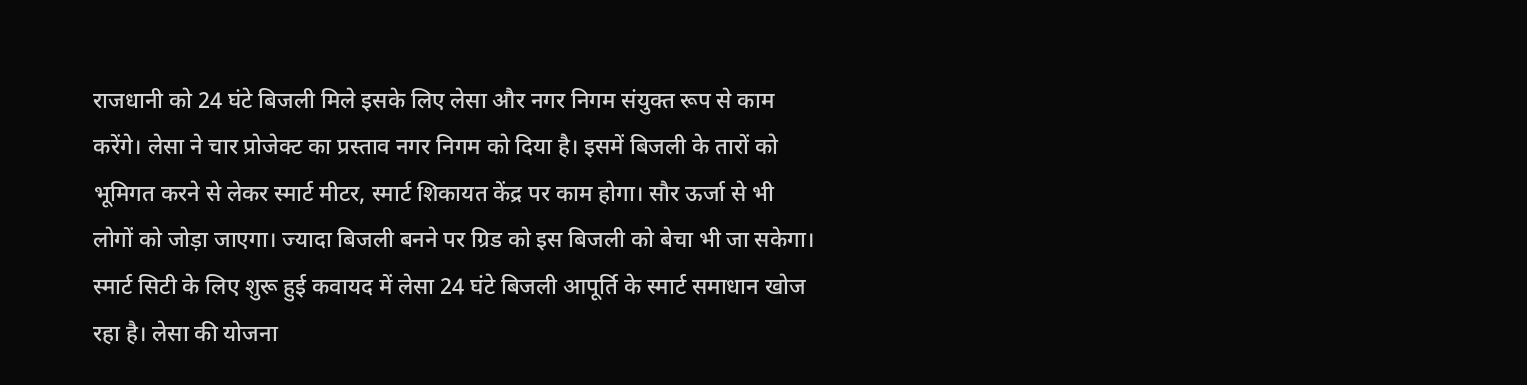राजधानी को 24 घंटे बिजली मिले इसके लिए लेसा और नगर निगम संयुक्त रूप से काम करेंगे। लेसा ने चार प्रोजेक्ट का प्रस्ताव नगर निगम को दिया है। इसमें बिजली के तारों को भूमिगत करने से लेकर स्मार्ट मीटर, स्मार्ट शिकायत केंद्र पर काम होगा। सौर ऊर्जा से भी लोगों को जोड़ा जाएगा। ज्यादा बिजली बनने पर ग्रिड को इस बिजली को बेचा भी जा सकेगा।
स्मार्ट सिटी के लिए शुरू हुई कवायद में लेसा 24 घंटे बिजली आपूर्ति के स्मार्ट समाधान खोज रहा है। लेसा की योजना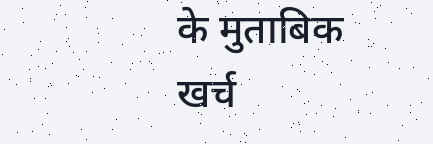के मुताबिक खर्च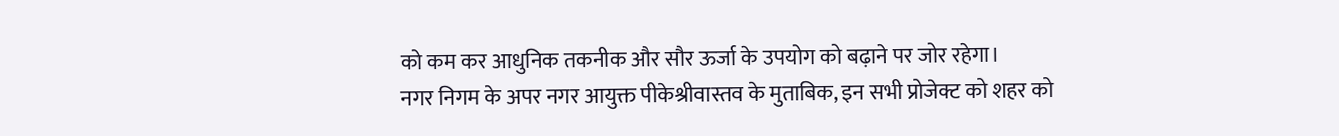को कम कर आधुनिक तकनीक और सौर ऊर्जा के उपयोग को बढ़ाने पर जोर रहेगा।
नगर निगम के अपर नगर आयुक्त पीकेश्रीवास्तव के मुताबिक, इन सभी प्रोजेक्ट को शहर को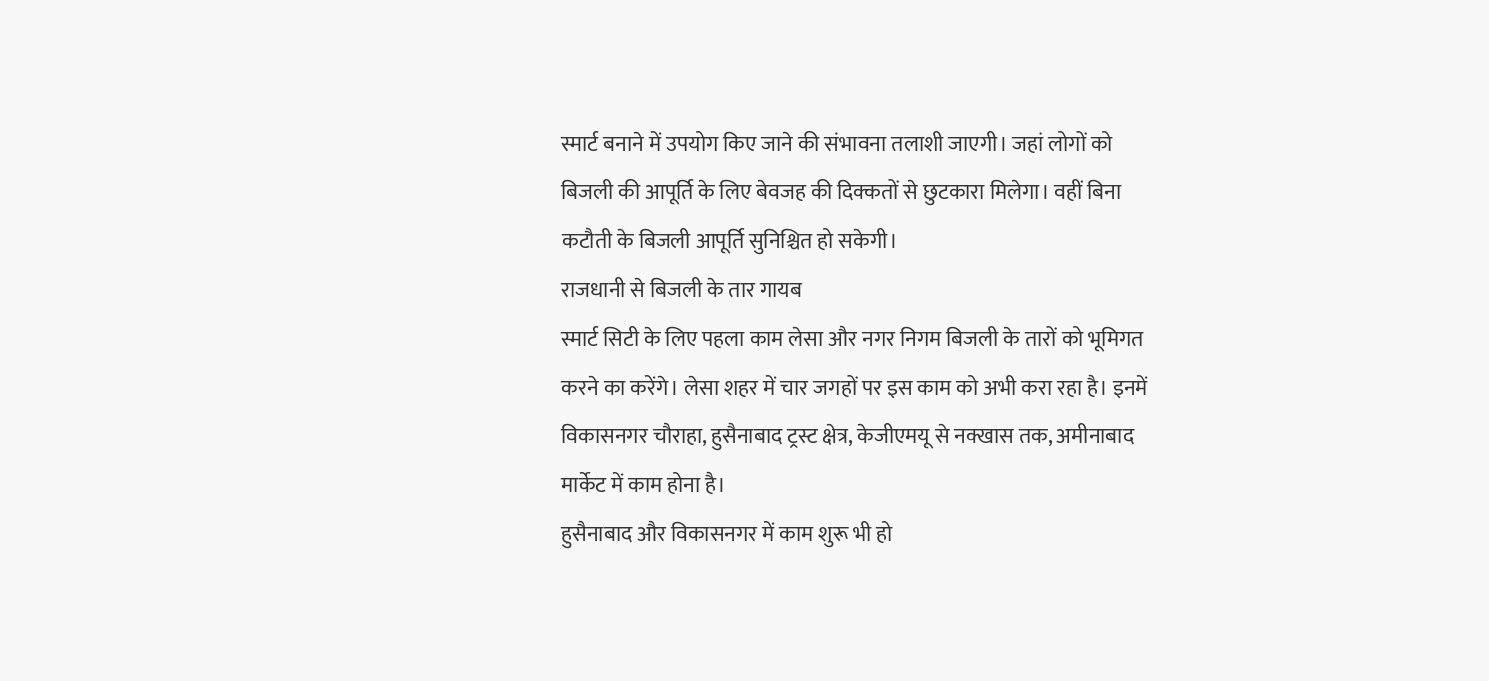स्मार्ट बनाने में उपयोग किए जाने की संभावना तलाशी जाएगी। जहां लोगों को बिजली की आपूर्ति के लिए बेवजह की दिक्कतों से छुटकारा मिलेगा। वहीं बिना कटौती के बिजली आपूर्ति सुनिश्चित हो सकेगी।
राजधानी से बिजली के तार गायब
स्मार्ट सिटी के लिए पहला काम लेसा और नगर निगम बिजली के तारों को भूमिगत करने का करेंगे। लेसा शहर में चार जगहों पर इस काम को अभी करा रहा है। इनमें विकासनगर चौराहा, हुसैनाबाद ट्रस्ट क्षेत्र, केजीएमयू से नक्खास तक, अमीनाबाद मार्केट में काम होना है।
हुसैनाबाद और विकासनगर में काम शुरू भी हो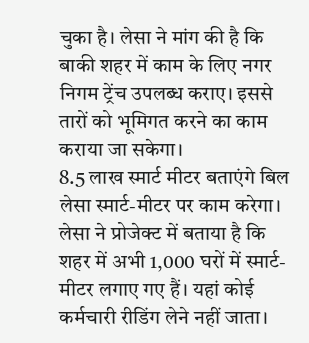चुका है। लेसा ने मांग की है कि बाकी शहर में काम के लिए नगर निगम ट्रेंच उपलब्ध कराए। इससे तारों को भूमिगत करने का काम कराया जा सकेगा।
8.5 लाख स्मार्ट मीटर बताएंगे बिल
लेसा स्मार्ट-मीटर पर काम करेगा। लेसा ने प्रोजेक्ट में बताया है कि शहर में अभी 1,000 घरों में स्मार्ट-मीटर लगाए गए हैं। यहां कोई कर्मचारी रीडिंग लेने नहीं जाता।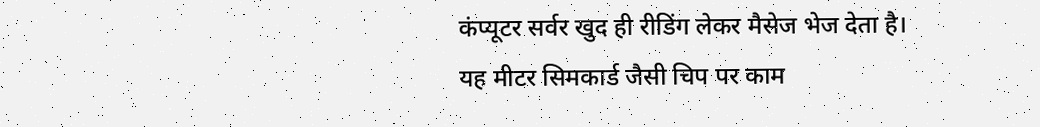कंप्यूटर सर्वर खुद ही रीडिंग लेकर मैसेज भेज देता है।
यह मीटर सिमकार्ड जैसी चिप पर काम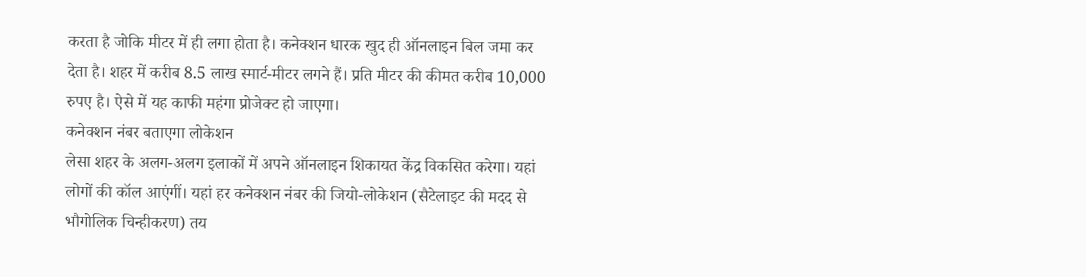करता है जोकि मीटर में ही लगा होता है। कनेक्शन धारक खुद ही ऑनलाइन बिल जमा कर देता है। शहर में करीब 8.5 लाख स्मार्ट-मीटर लगने हैं। प्रति मीटर की कीमत करीब 10,000 रुपए है। ऐसे में यह काफी महंगा प्रोजेक्ट हो जाएगा।
कनेक्शन नंबर बताएगा लोकेशन
लेसा शहर के अलग-अलग इलाकों में अपने ऑनलाइन शिकायत केंद्र विकसित करेगा। यहां लोगों की कॉल आएंगीं। यहां हर कनेक्शन नंबर की जियो-लोकेशन (सैटेलाइट की मदद से भौगोलिक चिन्हीकरण) तय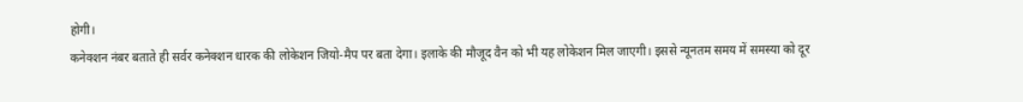होगी।
कनेक्शन नंबर बताते ही सर्वर कनेक्शन धारक की लोकेशन जियो-मैप पर बता देगा। इलाके की मौजूद वैन को भी यह लोकेशन मिल जाएगी। इससे न्यूनतम समय में समस्या को दूर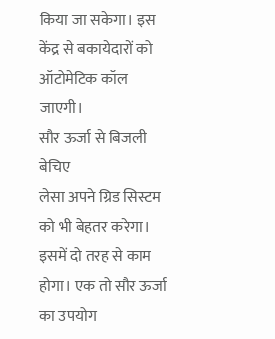किया जा सकेगा। इस केंद्र से बकायेदारों को ऑटोमेटिक कॉल जाएगी।
सौर ऊर्जा से बिजली बेचिए
लेसा अपने ग्रिड सिस्टम को भी बेहतर करेगा। इसमें दो तरह से काम होगा। एक तो सौर ऊर्जा का उपयोग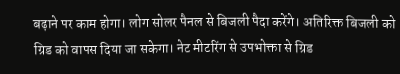बढ़ाने पर काम होगा। लोग सोलर पैनल से बिजली पैदा करेंगे। अतिरिक्त बिजली को ग्रिड को वापस दिया जा सकेगा। नेट मीटरिंग से उपभोक्ता से ग्रिड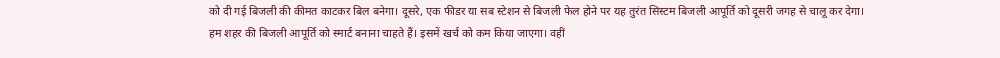को दी गई बिजली की कीमत काटकर बिल बनेगा। दूसरे, एक फीडर या सब स्टेशन से बिजली फेल होने पर यह तुरंत सिस्टम बिजली आपूर्ति को दूसरी जगह से चालू कर देगा।
हम शहर की बिजली आपूर्ति को स्मार्ट बनाना चाहते हैं। इसमें खर्च को कम किया जाएगा। वहीं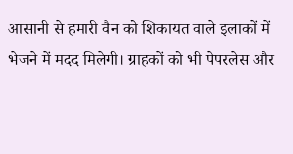आसानी से हमारी वैन को शिकायत वाले इलाकों में भेजने में मदद मिलेगी। ग्राहकों को भी पेपरलेस और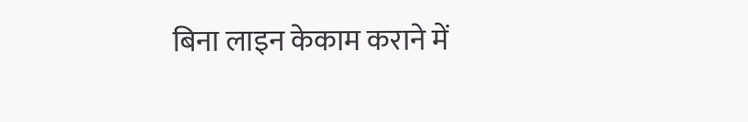बिना लाइन केकाम कराने में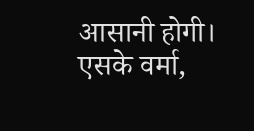आसानी होगी।
एसके वर्मा,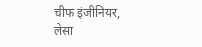चीफ इंजीनियर, लेसा